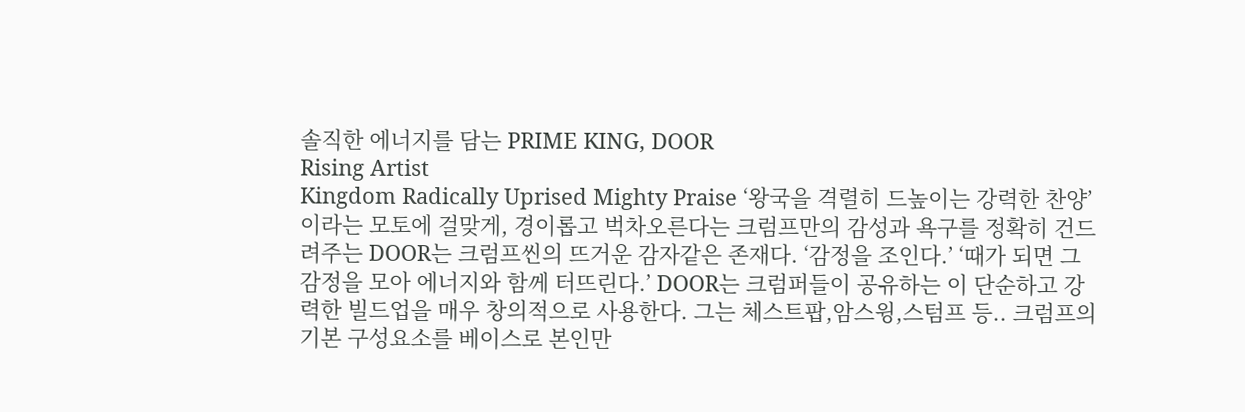솔직한 에너지를 담는 PRIME KING, DOOR
Rising Artist
Kingdom Radically Uprised Mighty Praise ‘왕국을 격렬히 드높이는 강력한 찬양’이라는 모토에 걸맞게, 경이롭고 벅차오른다는 크럼프만의 감성과 욕구를 정확히 건드려주는 DOOR는 크럼프씬의 뜨거운 감자같은 존재다. ‘감정을 조인다.’ ‘때가 되면 그 감정을 모아 에너지와 함께 터뜨린다.’ DOOR는 크럼퍼들이 공유하는 이 단순하고 강력한 빌드업을 매우 창의적으로 사용한다. 그는 체스트팝,암스윙,스텀프 등.. 크럼프의 기본 구성요소를 베이스로 본인만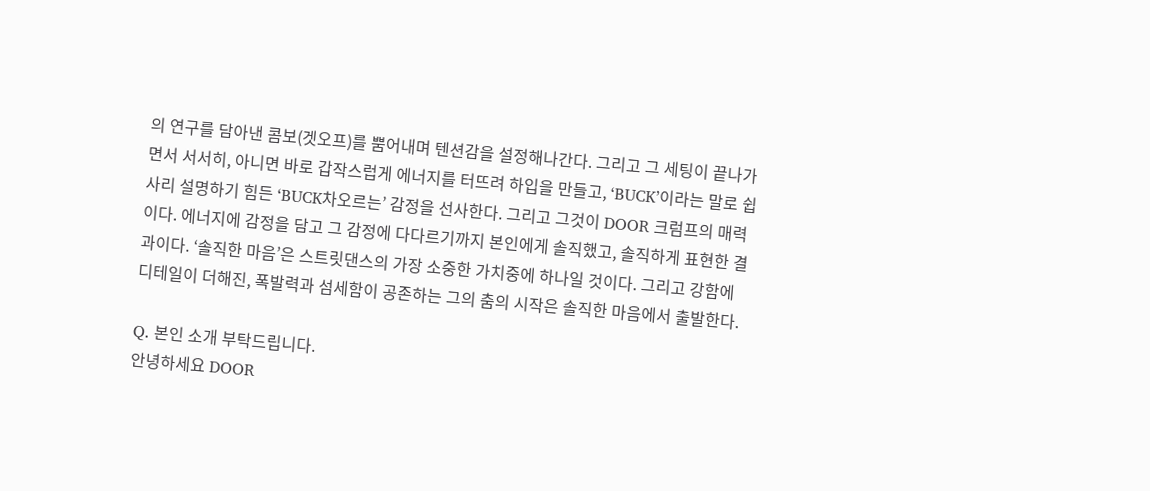의 연구를 담아낸 콤보(겟오프)를 뿜어내며 텐션감을 설정해나간다. 그리고 그 세팅이 끝나가면서 서서히, 아니면 바로 갑작스럽게 에너지를 터뜨려 하입을 만들고, ‘BUCK’이라는 말로 쉽사리 설명하기 힘든 ‘BUCK차오르는’ 감정을 선사한다. 그리고 그것이 DOOR 크럼프의 매력이다. 에너지에 감정을 담고 그 감정에 다다르기까지 본인에게 솔직했고, 솔직하게 표현한 결과이다. ‘솔직한 마음’은 스트릿댄스의 가장 소중한 가치중에 하나일 것이다. 그리고 강함에 디테일이 더해진, 폭발력과 섬세함이 공존하는 그의 춤의 시작은 솔직한 마음에서 출발한다.

Q. 본인 소개 부탁드립니다.
안녕하세요 DOOR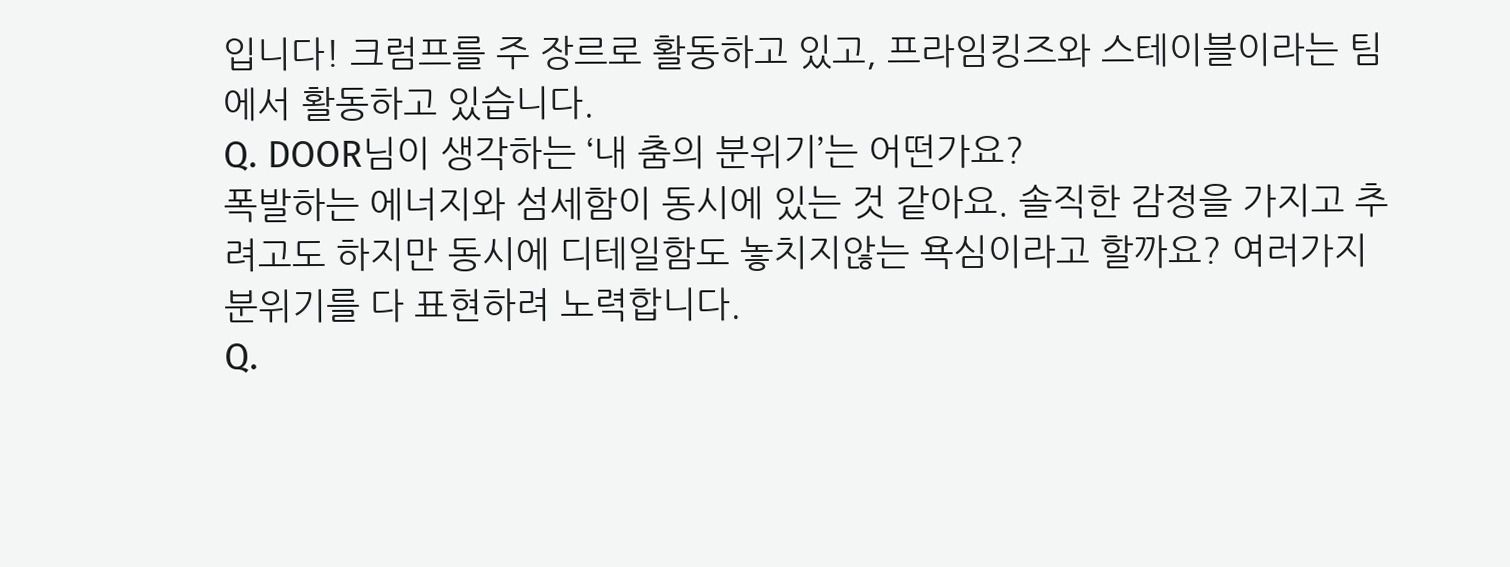입니다! 크럼프를 주 장르로 활동하고 있고, 프라임킹즈와 스테이블이라는 팀에서 활동하고 있습니다.
Q. DOOR님이 생각하는 ‘내 춤의 분위기’는 어떤가요?
폭발하는 에너지와 섬세함이 동시에 있는 것 같아요. 솔직한 감정을 가지고 추려고도 하지만 동시에 디테일함도 놓치지않는 욕심이라고 할까요? 여러가지 분위기를 다 표현하려 노력합니다.
Q.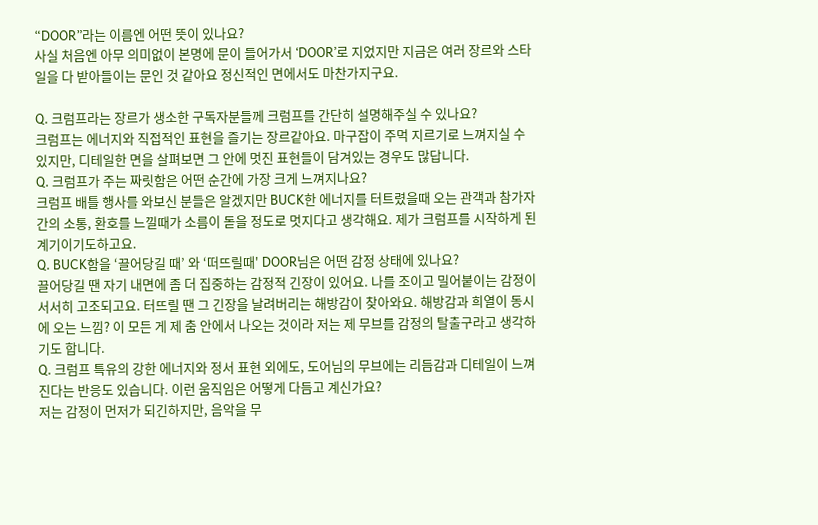“DOOR”라는 이름엔 어떤 뜻이 있나요?
사실 처음엔 아무 의미없이 본명에 문이 들어가서 ‘DOOR’로 지었지만 지금은 여러 장르와 스타일을 다 받아들이는 문인 것 같아요 정신적인 면에서도 마찬가지구요.

Q. 크럼프라는 장르가 생소한 구독자분들께 크럼프를 간단히 설명해주실 수 있나요?
크럼프는 에너지와 직접적인 표현을 즐기는 장르같아요. 마구잡이 주먹 지르기로 느껴지실 수 있지만, 디테일한 면을 살펴보면 그 안에 멋진 표현들이 담겨있는 경우도 많답니다.
Q. 크럼프가 주는 짜릿함은 어떤 순간에 가장 크게 느껴지나요?
크럼프 배틀 행사를 와보신 분들은 알겠지만 BUCK한 에너지를 터트렸을때 오는 관객과 참가자간의 소통, 환호를 느낄때가 소름이 돋을 정도로 멋지다고 생각해요. 제가 크럼프를 시작하게 된 계기이기도하고요.
Q. BUCK함을 ‘끌어당길 때’ 와 ‘떠뜨릴때' DOOR님은 어떤 감정 상태에 있나요?
끌어당길 땐 자기 내면에 좀 더 집중하는 감정적 긴장이 있어요. 나를 조이고 밀어붙이는 감정이 서서히 고조되고요. 터뜨릴 땐 그 긴장을 날려버리는 해방감이 찾아와요. 해방감과 희열이 동시에 오는 느낌? 이 모든 게 제 춤 안에서 나오는 것이라 저는 제 무브를 감정의 탈출구라고 생각하기도 합니다.
Q. 크럼프 특유의 강한 에너지와 정서 표현 외에도, 도어님의 무브에는 리듬감과 디테일이 느껴진다는 반응도 있습니다. 이런 움직임은 어떻게 다듬고 계신가요?
저는 감정이 먼저가 되긴하지만, 음악을 무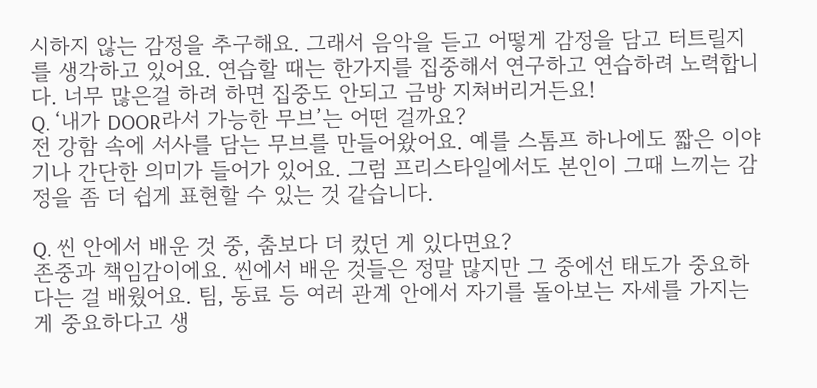시하지 않는 감정을 추구해요. 그래서 음악을 듣고 어떻게 감정을 담고 터트릴지를 생각하고 있어요. 연습할 때는 한가지를 집중해서 연구하고 연습하려 노력합니다. 너무 많은걸 하려 하면 집중도 안되고 금방 지쳐버리거든요!
Q. ‘내가 DOOR라서 가능한 무브’는 어떤 걸까요?
전 강함 속에 서사를 담는 무브를 만들어왔어요. 예를 스톰프 하나에도 짧은 이야기나 간단한 의미가 들어가 있어요. 그럼 프리스타일에서도 본인이 그때 느끼는 감정을 좀 더 쉽게 표현할 수 있는 것 같습니다.

Q. 씬 안에서 배운 것 중, 춤보다 더 컸던 게 있다면요?
존중과 책임감이에요. 씬에서 배운 것들은 정말 많지만 그 중에선 태도가 중요하다는 걸 배웠어요. 팀, 동료 등 여러 관계 안에서 자기를 돌아보는 자세를 가지는게 중요하다고 생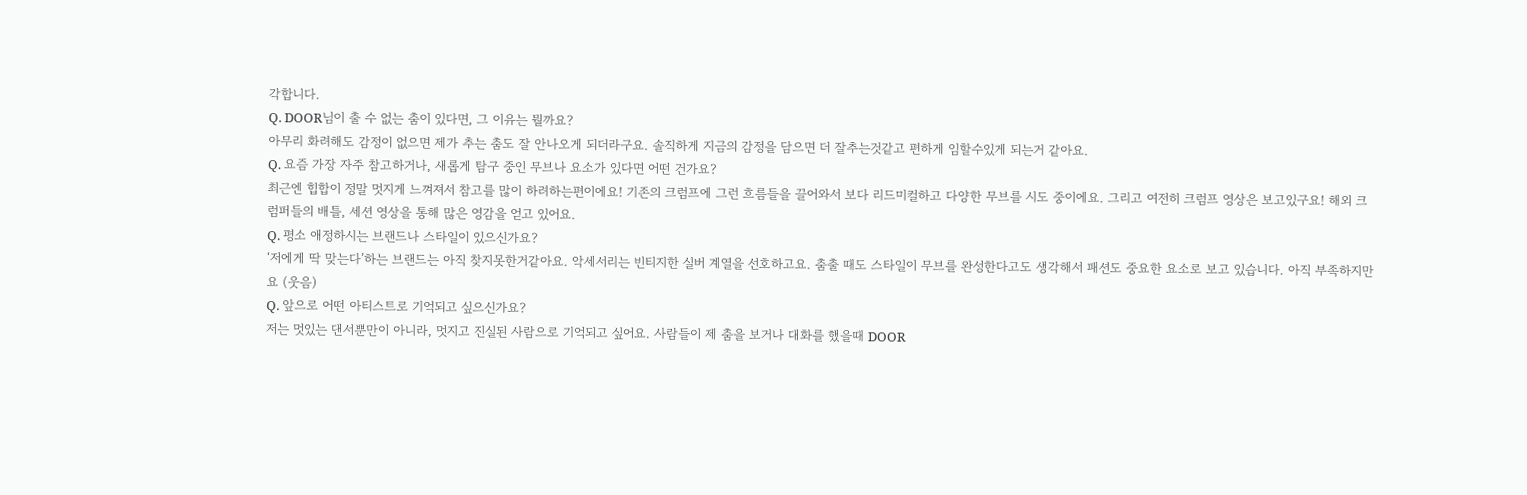각합니다.
Q. DOOR님이 출 수 없는 춤이 있다면, 그 이유는 뭘까요?
아무리 화려해도 감정이 없으면 제가 추는 춤도 잘 안나오게 되더라구요. 솔직하게 지금의 감정을 담으면 더 잘추는것같고 편하게 임할수있게 되는거 같아요.
Q. 요즘 가장 자주 참고하거나, 새롭게 탐구 중인 무브나 요소가 있다면 어떤 건가요?
최근엔 힙합이 정말 멋지게 느껴져서 참고를 많이 하려하는편이에요! 기존의 크럼프에 그런 흐름들을 끌어와서 보다 리드미컬하고 다양한 무브를 시도 중이에요. 그리고 여전히 크럼프 영상은 보고있구요! 해외 크럼퍼들의 배틀, 세션 영상을 통해 많은 영감을 얻고 있어요.
Q. 평소 애정하시는 브랜드나 스타일이 있으신가요?
‘저에게 딱 맞는다’하는 브랜드는 아직 찾지못한거같아요. 악세서리는 빈티지한 실버 계열을 선호하고요. 춤출 때도 스타일이 무브를 완성한다고도 생각해서 패션도 중요한 요소로 보고 있습니다. 아직 부족하지만요 (웃음)
Q. 앞으로 어떤 아티스트로 기억되고 싶으신가요?
저는 멋있는 댄서뿐만이 아니라, 멋지고 진실된 사람으로 기억되고 싶어요. 사람들이 제 춤을 보거나 대화를 했을때 DOOR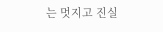는 멋지고 진실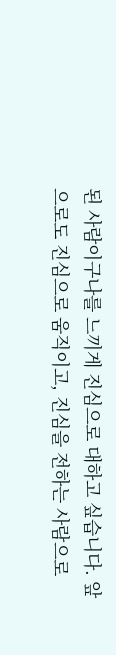된 사람이구나를 느끼게 진심으로 대하고 싶습니다. 앞으로도 진심으로 움직이고, 진심을 전하는 사람으로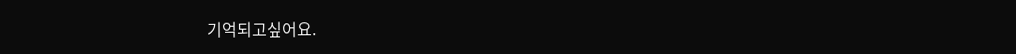기억되고싶어요.